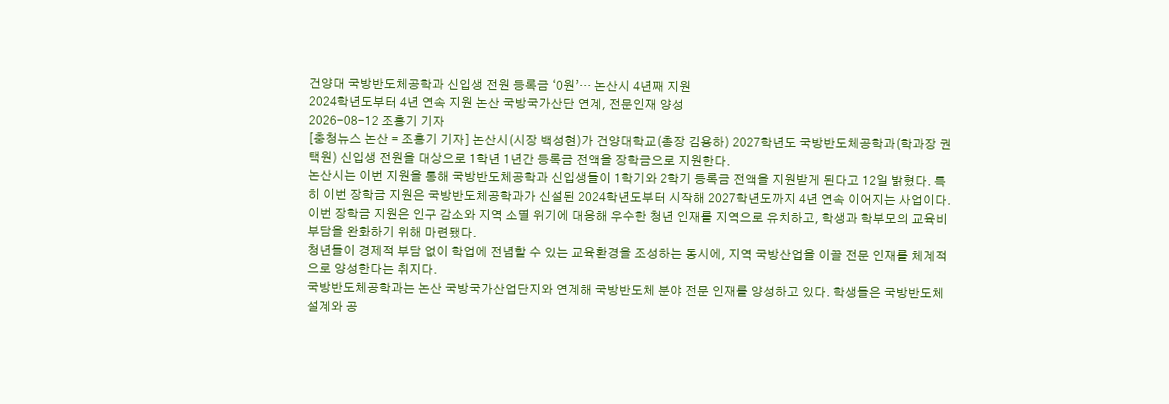건양대 국방반도체공학과 신입생 전원 등록금 ‘0원’… 논산시 4년째 지원
2024학년도부터 4년 연속 지원 논산 국방국가산단 연계, 전문인재 양성
2026-08-12 조홍기 기자
[충청뉴스 논산 = 조홍기 기자] 논산시(시장 백성현)가 건양대학교(총장 김용하) 2027학년도 국방반도체공학과(학과장 권택원) 신입생 전원을 대상으로 1학년 1년간 등록금 전액을 장학금으로 지원한다.
논산시는 이번 지원을 통해 국방반도체공학과 신입생들이 1학기와 2학기 등록금 전액을 지원받게 된다고 12일 밝혔다. 특히 이번 장학금 지원은 국방반도체공학과가 신설된 2024학년도부터 시작해 2027학년도까지 4년 연속 이어지는 사업이다.
이번 장학금 지원은 인구 감소와 지역 소멸 위기에 대응해 우수한 청년 인재를 지역으로 유치하고, 학생과 학부모의 교육비 부담을 완화하기 위해 마련됐다.
청년들이 경제적 부담 없이 학업에 전념할 수 있는 교육환경을 조성하는 동시에, 지역 국방산업을 이끌 전문 인재를 체계적으로 양성한다는 취지다.
국방반도체공학과는 논산 국방국가산업단지와 연계해 국방반도체 분야 전문 인재를 양성하고 있다. 학생들은 국방반도체 설계와 공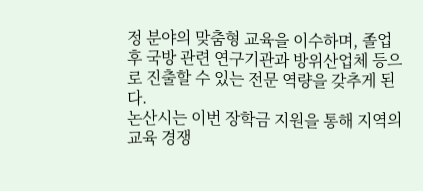정 분야의 맞춤형 교육을 이수하며, 졸업 후 국방 관련 연구기관과 방위산업체 등으로 진출할 수 있는 전문 역량을 갖추게 된다.
논산시는 이번 장학금 지원을 통해 지역의 교육 경쟁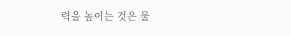력을 높이는 것은 물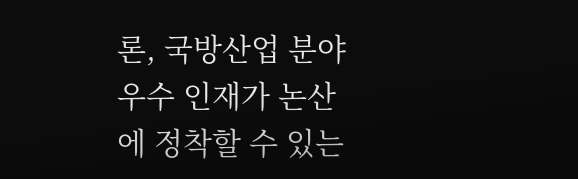론, 국방산업 분야 우수 인재가 논산에 정착할 수 있는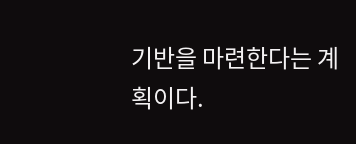기반을 마련한다는 계획이다.